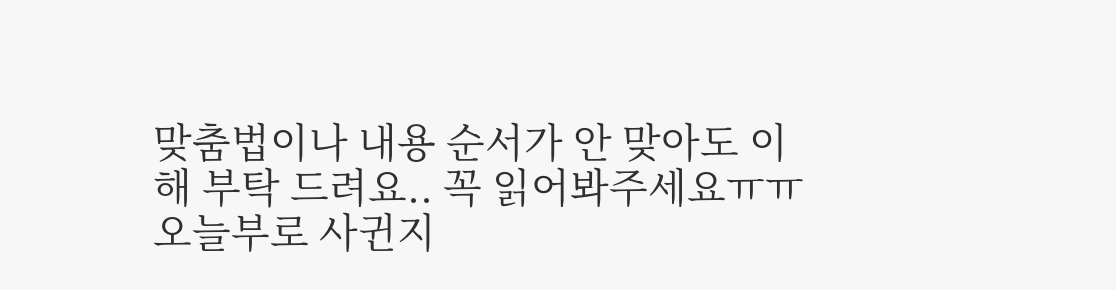맞춤법이나 내용 순서가 안 맞아도 이해 부탁 드려요.. 꼭 읽어봐주세요ㅠㅠ
오늘부로 사귄지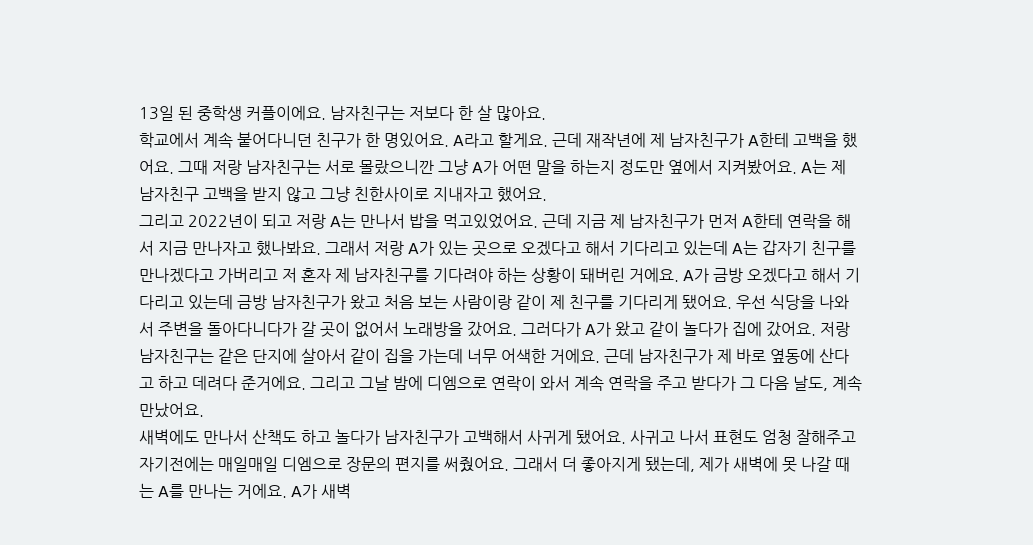13일 된 중학생 커플이에요. 남자친구는 저보다 한 살 많아요.
학교에서 계속 붙어다니던 친구가 한 명있어요. A라고 할게요. 근데 재작년에 제 남자친구가 A한테 고백을 했어요. 그때 저랑 남자친구는 서로 몰랐으니깐 그냥 A가 어떤 말을 하는지 정도만 옆에서 지켜봤어요. A는 제 남자친구 고백을 받지 않고 그냥 친한사이로 지내자고 했어요.
그리고 2022년이 되고 저랑 A는 만나서 밥을 먹고있었어요. 근데 지금 제 남자친구가 먼저 A한테 연락을 해서 지금 만나자고 했나봐요. 그래서 저랑 A가 있는 곳으로 오겠다고 해서 기다리고 있는데 A는 갑자기 친구를 만나겠다고 가버리고 저 혼자 제 남자친구를 기다려야 하는 상황이 돼버린 거에요. A가 금방 오겠다고 해서 기다리고 있는데 금방 남자친구가 왔고 처음 보는 사람이랑 같이 제 친구를 기다리게 됐어요. 우선 식당을 나와서 주변을 돌아다니다가 갈 곳이 없어서 노래방을 갔어요. 그러다가 A가 왔고 같이 놀다가 집에 갔어요. 저랑 남자친구는 같은 단지에 살아서 같이 집을 가는데 너무 어색한 거에요. 근데 남자친구가 제 바로 옆동에 산다고 하고 데려다 준거에요. 그리고 그날 밤에 디엠으로 연락이 와서 계속 연락을 주고 받다가 그 다음 날도, 계속 만났어요.
새벽에도 만나서 산책도 하고 놀다가 남자친구가 고백해서 사귀게 됐어요. 사귀고 나서 표현도 엄청 잘해주고 자기전에는 매일매일 디엠으로 장문의 편지를 써줬어요. 그래서 더 좋아지게 됐는데, 제가 새벽에 못 나갈 때는 A를 만나는 거에요. A가 새벽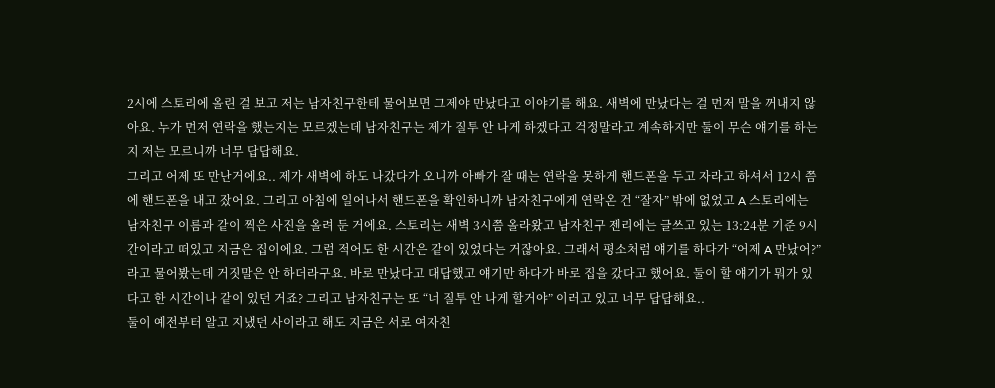2시에 스토리에 올린 걸 보고 저는 남자친구한테 물어보면 그제야 만났다고 이야기를 해요. 새벽에 만났다는 걸 먼저 말을 꺼내지 않아요. 누가 먼저 연락을 했는지는 모르겠는데 남자친구는 제가 질투 안 나게 하겠다고 걱정말라고 계속하지만 둘이 무슨 얘기를 하는지 저는 모르니까 너무 답답해요.
그리고 어제 또 만난거에요.. 제가 새벽에 하도 나갔다가 오니까 아빠가 잘 때는 연락을 못하게 핸드폰을 두고 자라고 하셔서 12시 쯤에 핸드폰을 내고 잤어요. 그리고 아침에 일어나서 핸드폰을 확인하니까 남자친구에게 연락온 건 “잘자” 밖에 없었고 A 스토리에는 남자친구 이름과 같이 찍은 사진을 올려 둔 거에요. 스토리는 새벽 3시쯤 올라왔고 남자친구 젠리에는 글쓰고 있는 13:24분 기준 9시간이라고 떠있고 지금은 집이에요. 그럼 적어도 한 시간은 같이 있었다는 거잖아요. 그래서 평소처럼 얘기를 하다가 “어제 A 만났어?” 라고 물어봤는데 거짓말은 안 하더라구요. 바로 만났다고 대답했고 얘기만 하다가 바로 집을 갔다고 했어요. 둘이 할 얘기가 뭐가 있다고 한 시간이나 같이 있던 거죠? 그리고 남자친구는 또 “너 질투 안 나게 할거야” 이러고 있고 너무 답답해요..
둘이 예전부터 알고 지냈던 사이라고 해도 지금은 서로 여자친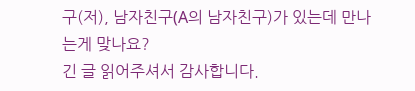구(저), 남자친구(A의 남자친구)가 있는데 만나는게 맞나요?
긴 글 읽어주셔서 감사합니다.